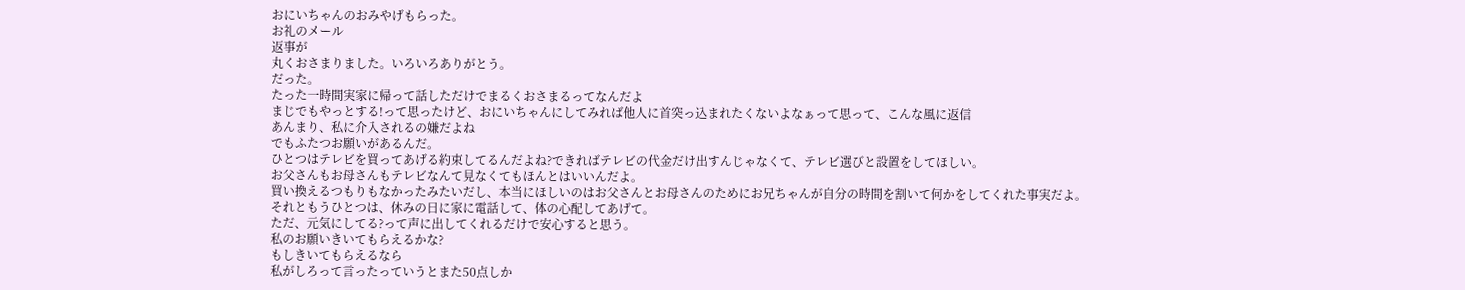おにいちゃんのおみやげもらった。
お礼のメール
返事が
丸くおさまりました。いろいろありがとう。
だった。
たった一時間実家に帰って話しただけでまるくおさまるってなんだよ
まじでもやっとする!って思ったけど、おにいちゃんにしてみれば他人に首突っ込まれたくないよなぁって思って、こんな風に返信
あんまり、私に介入されるの嫌だよね
でもふたつお願いがあるんだ。
ひとつはテレビを買ってあげる約束してるんだよね?できればテレビの代金だけ出すんじゃなくて、テレビ選びと設置をしてほしい。
お父さんもお母さんもテレビなんて見なくてもほんとはいいんだよ。
買い換えるつもりもなかったみたいだし、本当にほしいのはお父さんとお母さんのためにお兄ちゃんが自分の時間を割いて何かをしてくれた事実だよ。
それともうひとつは、休みの日に家に電話して、体の心配してあげて。
ただ、元気にしてる?って声に出してくれるだけで安心すると思う。
私のお願いきいてもらえるかな?
もしきいてもらえるなら
私がしろって言ったっていうとまた50点しか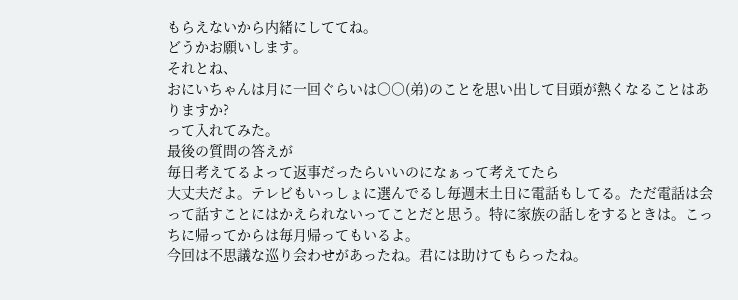もらえないから内緒にしててね。
どうかお願いします。
それとね、
おにいちゃんは月に一回ぐらいは○○(弟)のことを思い出して目頭が熱くなることはありますか?
って入れてみた。
最後の質問の答えが
毎日考えてるよって返事だったらいいのになぁって考えてたら
大丈夫だよ。テレビもいっしょに選んでるし毎週末土日に電話もしてる。ただ電話は会って話すことにはかえられないってことだと思う。特に家族の話しをするときは。こっちに帰ってからは毎月帰ってもいるよ。
今回は不思議な巡り会わせがあったね。君には助けてもらったね。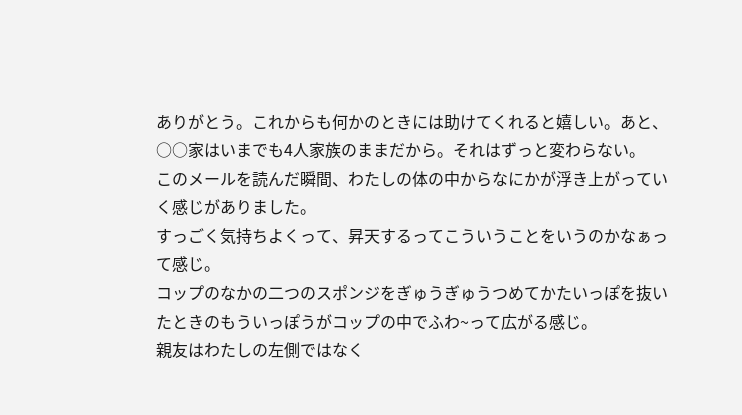ありがとう。これからも何かのときには助けてくれると嬉しい。あと、○○家はいまでも4人家族のままだから。それはずっと変わらない。
このメールを読んだ瞬間、わたしの体の中からなにかが浮き上がっていく感じがありました。
すっごく気持ちよくって、昇天するってこういうことをいうのかなぁって感じ。
コップのなかの二つのスポンジをぎゅうぎゅうつめてかたいっぽを抜いたときのもういっぽうがコップの中でふわ~って広がる感じ。
親友はわたしの左側ではなく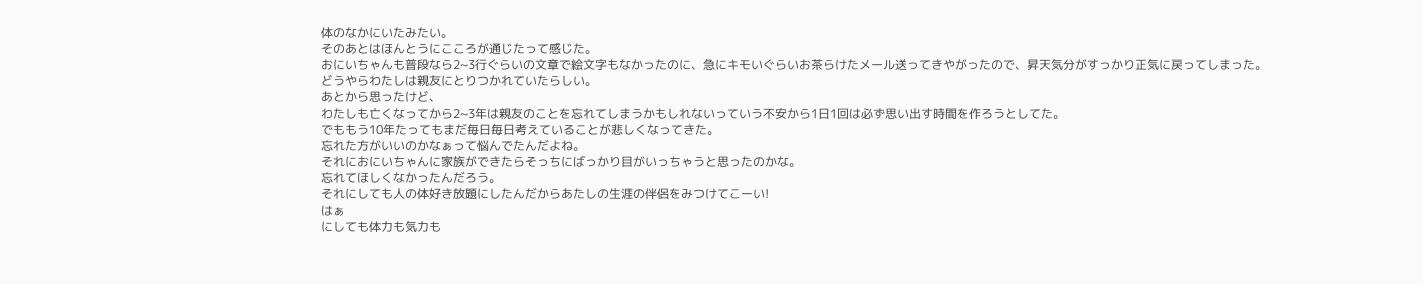体のなかにいたみたい。
そのあとはほんとうにこころが通じたって感じた。
おにいちゃんも普段なら2~3行ぐらいの文章で絵文字もなかったのに、急にキモいぐらいお茶らけたメール送ってきやがったので、昇天気分がすっかり正気に戻ってしまった。
どうやらわたしは親友にとりつかれていたらしい。
あとから思ったけど、
わたしも亡くなってから2~3年は親友のことを忘れてしまうかもしれないっていう不安から1日1回は必ず思い出す時間を作ろうとしてた。
でももう10年たってもまだ毎日毎日考えていることが悲しくなってきた。
忘れた方がいいのかなぁって悩んでたんだよね。
それにおにいちゃんに家族ができたらそっちにばっかり目がいっちゃうと思ったのかな。
忘れてほしくなかったんだろう。
それにしても人の体好き放題にしたんだからあたしの生涯の伴侶をみつけてこーい!
はぁ
にしても体力も気力も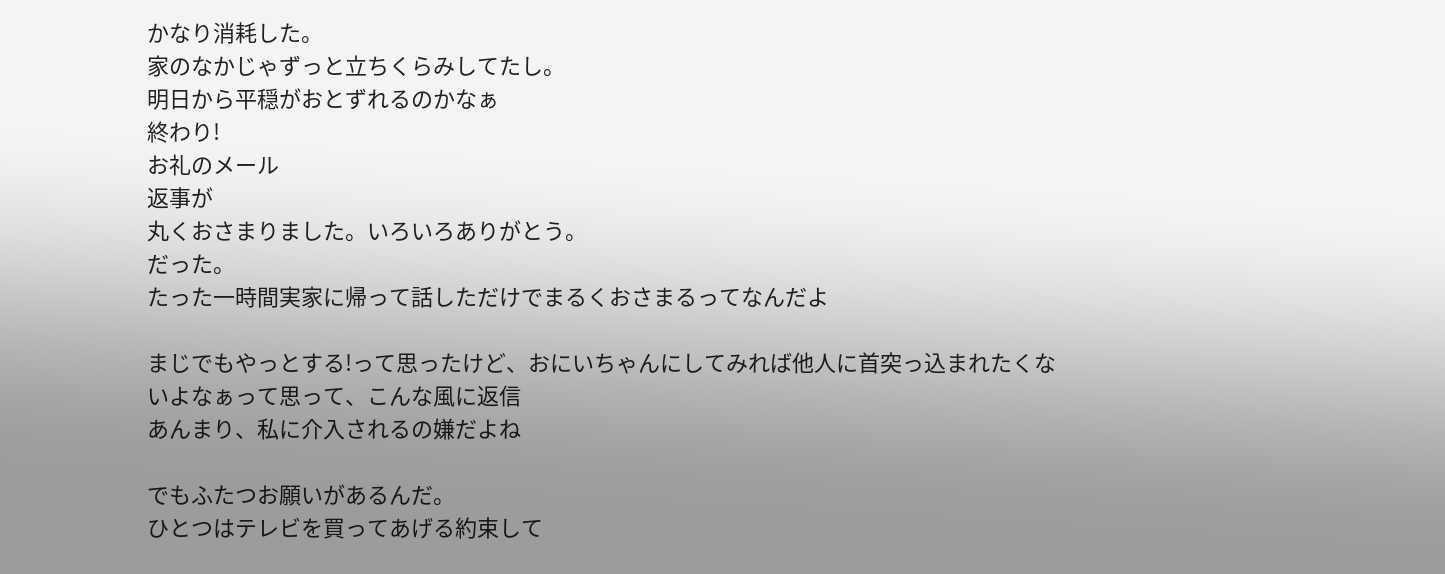かなり消耗した。
家のなかじゃずっと立ちくらみしてたし。
明日から平穏がおとずれるのかなぁ
終わり!
お礼のメール
返事が
丸くおさまりました。いろいろありがとう。
だった。
たった一時間実家に帰って話しただけでまるくおさまるってなんだよ

まじでもやっとする!って思ったけど、おにいちゃんにしてみれば他人に首突っ込まれたくないよなぁって思って、こんな風に返信
あんまり、私に介入されるの嫌だよね

でもふたつお願いがあるんだ。
ひとつはテレビを買ってあげる約束して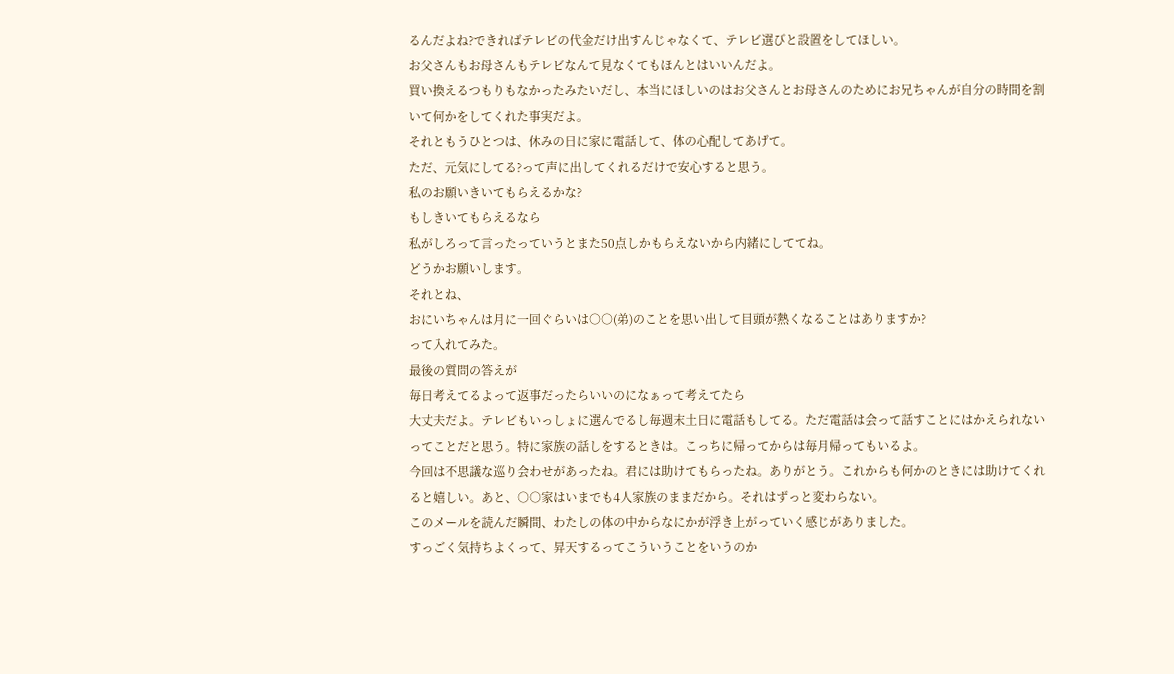るんだよね?できればテレビの代金だけ出すんじゃなくて、テレビ選びと設置をしてほしい。
お父さんもお母さんもテレビなんて見なくてもほんとはいいんだよ。
買い換えるつもりもなかったみたいだし、本当にほしいのはお父さんとお母さんのためにお兄ちゃんが自分の時間を割いて何かをしてくれた事実だよ。
それともうひとつは、休みの日に家に電話して、体の心配してあげて。
ただ、元気にしてる?って声に出してくれるだけで安心すると思う。
私のお願いきいてもらえるかな?
もしきいてもらえるなら
私がしろって言ったっていうとまた50点しかもらえないから内緒にしててね。
どうかお願いします。
それとね、
おにいちゃんは月に一回ぐらいは○○(弟)のことを思い出して目頭が熱くなることはありますか?
って入れてみた。
最後の質問の答えが
毎日考えてるよって返事だったらいいのになぁって考えてたら
大丈夫だよ。テレビもいっしょに選んでるし毎週末土日に電話もしてる。ただ電話は会って話すことにはかえられないってことだと思う。特に家族の話しをするときは。こっちに帰ってからは毎月帰ってもいるよ。
今回は不思議な巡り会わせがあったね。君には助けてもらったね。ありがとう。これからも何かのときには助けてくれると嬉しい。あと、○○家はいまでも4人家族のままだから。それはずっと変わらない。
このメールを読んだ瞬間、わたしの体の中からなにかが浮き上がっていく感じがありました。
すっごく気持ちよくって、昇天するってこういうことをいうのか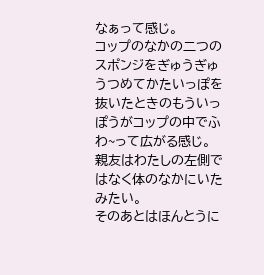なぁって感じ。
コップのなかの二つのスポンジをぎゅうぎゅうつめてかたいっぽを抜いたときのもういっぽうがコップの中でふわ~って広がる感じ。
親友はわたしの左側ではなく体のなかにいたみたい。
そのあとはほんとうに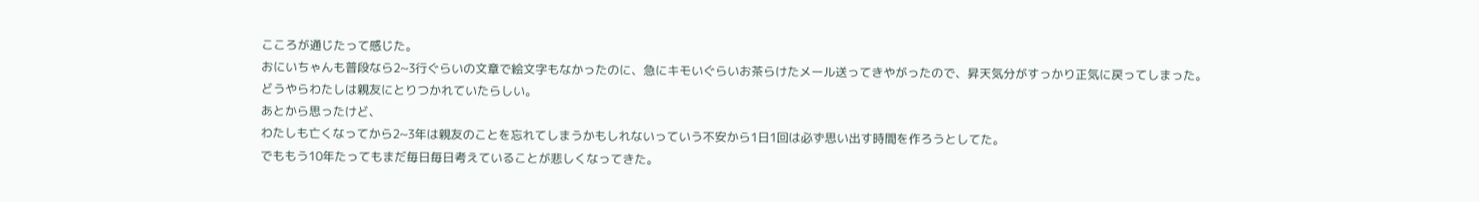こころが通じたって感じた。
おにいちゃんも普段なら2~3行ぐらいの文章で絵文字もなかったのに、急にキモいぐらいお茶らけたメール送ってきやがったので、昇天気分がすっかり正気に戻ってしまった。
どうやらわたしは親友にとりつかれていたらしい。
あとから思ったけど、
わたしも亡くなってから2~3年は親友のことを忘れてしまうかもしれないっていう不安から1日1回は必ず思い出す時間を作ろうとしてた。
でももう10年たってもまだ毎日毎日考えていることが悲しくなってきた。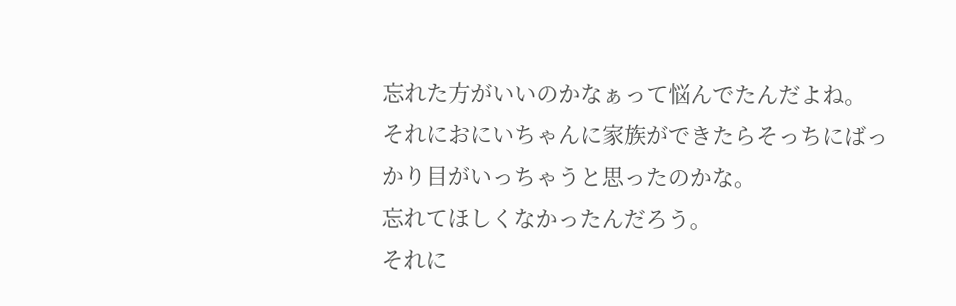忘れた方がいいのかなぁって悩んでたんだよね。
それにおにいちゃんに家族ができたらそっちにばっかり目がいっちゃうと思ったのかな。
忘れてほしくなかったんだろう。
それに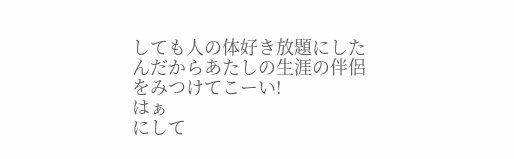しても人の体好き放題にしたんだからあたしの生涯の伴侶をみつけてこーい!
はぁ
にして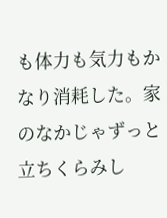も体力も気力もかなり消耗した。家のなかじゃずっと立ちくらみし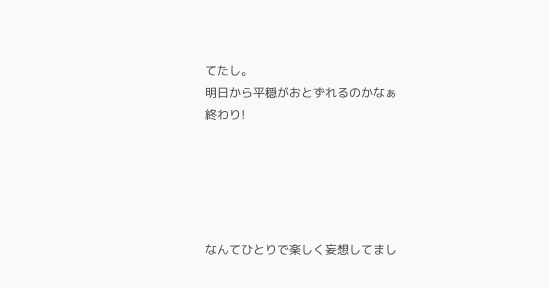てたし。
明日から平穏がおとずれるのかなぁ
終わり!





なんてひとりで楽しく妄想してまし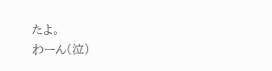たよ。
わーん(泣)